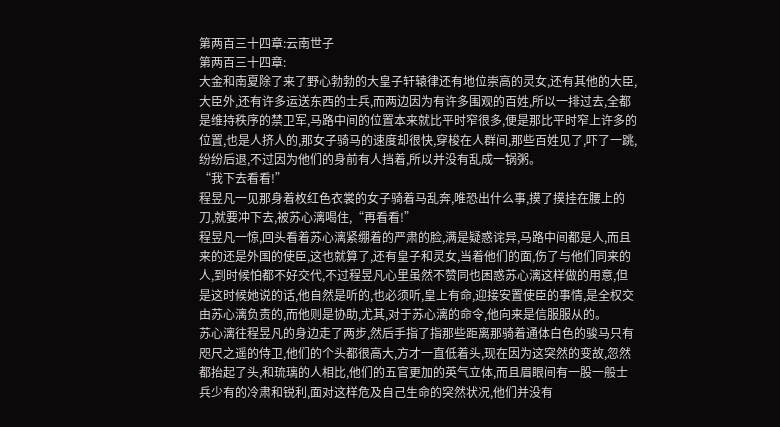第两百三十四章:云南世子
第两百三十四章:
大金和南夏除了来了野心勃勃的大皇子轩辕律还有地位崇高的灵女,还有其他的大臣,大臣外,还有许多运送东西的士兵,而两边因为有许多围观的百姓,所以一排过去,全都是维持秩序的禁卫军,马路中间的位置本来就比平时窄很多,便是那比平时窄上许多的位置,也是人挤人的,那女子骑马的速度却很快,穿梭在人群间,那些百姓见了,吓了一跳,纷纷后退,不过因为他们的身前有人挡着,所以并没有乱成一锅粥。
“我下去看看!”
程昱凡一见那身着枚红色衣裳的女子骑着马乱奔,唯恐出什么事,摸了摸挂在腰上的刀,就要冲下去,被苏心漓喝住,“再看看!”
程昱凡一惊,回头看着苏心漓紧绷着的严肃的脸,满是疑惑诧异,马路中间都是人,而且来的还是外国的使臣,这也就算了,还有皇子和灵女,当着他们的面,伤了与他们同来的人,到时候怕都不好交代,不过程昱凡心里虽然不赞同也困惑苏心漓这样做的用意,但是这时候她说的话,他自然是听的,也必须听,皇上有命,迎接安置使臣的事情,是全权交由苏心漓负责的,而他则是协助,尤其,对于苏心漓的命令,他向来是信服服从的。
苏心漓往程昱凡的身边走了两步,然后手指了指那些距离那骑着通体白色的骏马只有咫尺之遥的侍卫,他们的个头都很高大,方才一直低着头,现在因为这突然的变故,忽然都抬起了头,和琉璃的人相比,他们的五官更加的英气立体,而且眉眼间有一股一般士兵少有的冷肃和锐利,面对这样危及自己生命的突然状况,他们并没有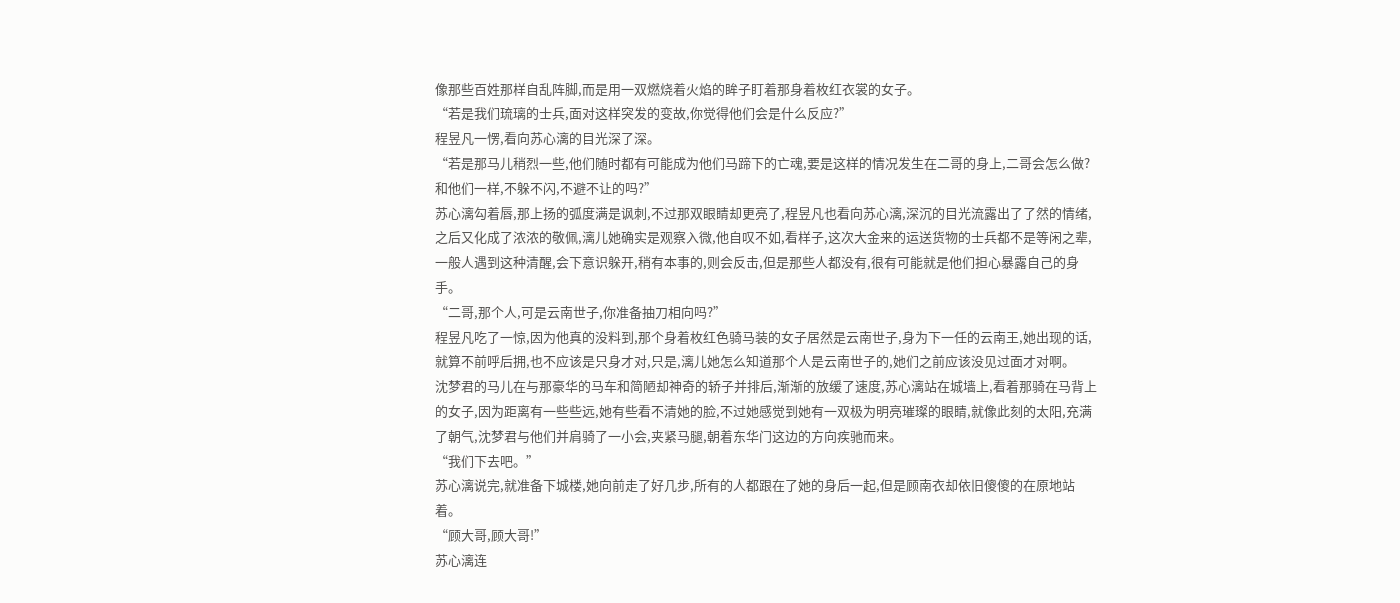像那些百姓那样自乱阵脚,而是用一双燃烧着火焰的眸子盯着那身着枚红衣裳的女子。
“若是我们琉璃的士兵,面对这样突发的变故,你觉得他们会是什么反应?”
程昱凡一愣,看向苏心漓的目光深了深。
“若是那马儿稍烈一些,他们随时都有可能成为他们马蹄下的亡魂,要是这样的情况发生在二哥的身上,二哥会怎么做?和他们一样,不躲不闪,不避不让的吗?”
苏心漓勾着唇,那上扬的弧度满是讽刺,不过那双眼睛却更亮了,程昱凡也看向苏心漓,深沉的目光流露出了了然的情绪,之后又化成了浓浓的敬佩,漓儿她确实是观察入微,他自叹不如,看样子,这次大金来的运送货物的士兵都不是等闲之辈,一般人遇到这种清醒,会下意识躲开,稍有本事的,则会反击,但是那些人都没有,很有可能就是他们担心暴露自己的身手。
“二哥,那个人,可是云南世子,你准备抽刀相向吗?”
程昱凡吃了一惊,因为他真的没料到,那个身着枚红色骑马装的女子居然是云南世子,身为下一任的云南王,她出现的话,就算不前呼后拥,也不应该是只身才对,只是,漓儿她怎么知道那个人是云南世子的,她们之前应该没见过面才对啊。
沈梦君的马儿在与那豪华的马车和简陋却神奇的轿子并排后,渐渐的放缓了速度,苏心漓站在城墙上,看着那骑在马背上的女子,因为距离有一些些远,她有些看不清她的脸,不过她感觉到她有一双极为明亮璀璨的眼睛,就像此刻的太阳,充满了朝气,沈梦君与他们并肩骑了一小会,夹紧马腿,朝着东华门这边的方向疾驰而来。
“我们下去吧。”
苏心漓说完,就准备下城楼,她向前走了好几步,所有的人都跟在了她的身后一起,但是顾南衣却依旧傻傻的在原地站着。
“顾大哥,顾大哥!”
苏心漓连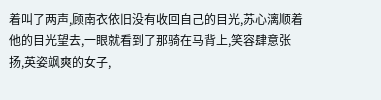着叫了两声,顾南衣依旧没有收回自己的目光,苏心漓顺着他的目光望去,一眼就看到了那骑在马背上,笑容肆意张扬,英姿飒爽的女子,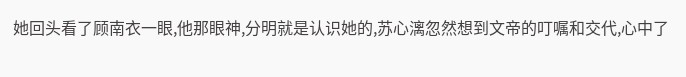她回头看了顾南衣一眼,他那眼神,分明就是认识她的,苏心漓忽然想到文帝的叮嘱和交代,心中了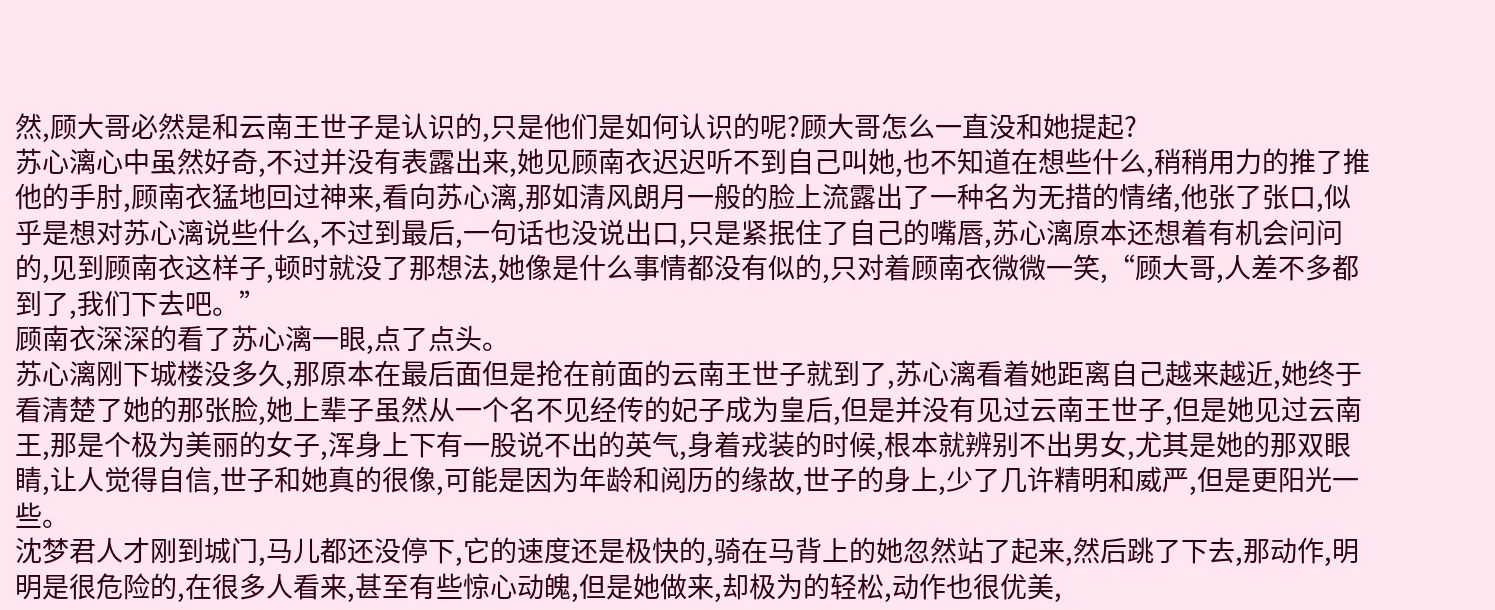然,顾大哥必然是和云南王世子是认识的,只是他们是如何认识的呢?顾大哥怎么一直没和她提起?
苏心漓心中虽然好奇,不过并没有表露出来,她见顾南衣迟迟听不到自己叫她,也不知道在想些什么,稍稍用力的推了推他的手肘,顾南衣猛地回过神来,看向苏心漓,那如清风朗月一般的脸上流露出了一种名为无措的情绪,他张了张口,似乎是想对苏心漓说些什么,不过到最后,一句话也没说出口,只是紧抿住了自己的嘴唇,苏心漓原本还想着有机会问问的,见到顾南衣这样子,顿时就没了那想法,她像是什么事情都没有似的,只对着顾南衣微微一笑,“顾大哥,人差不多都到了,我们下去吧。”
顾南衣深深的看了苏心漓一眼,点了点头。
苏心漓刚下城楼没多久,那原本在最后面但是抢在前面的云南王世子就到了,苏心漓看着她距离自己越来越近,她终于看清楚了她的那张脸,她上辈子虽然从一个名不见经传的妃子成为皇后,但是并没有见过云南王世子,但是她见过云南王,那是个极为美丽的女子,浑身上下有一股说不出的英气,身着戎装的时候,根本就辨别不出男女,尤其是她的那双眼睛,让人觉得自信,世子和她真的很像,可能是因为年龄和阅历的缘故,世子的身上,少了几许精明和威严,但是更阳光一些。
沈梦君人才刚到城门,马儿都还没停下,它的速度还是极快的,骑在马背上的她忽然站了起来,然后跳了下去,那动作,明明是很危险的,在很多人看来,甚至有些惊心动魄,但是她做来,却极为的轻松,动作也很优美,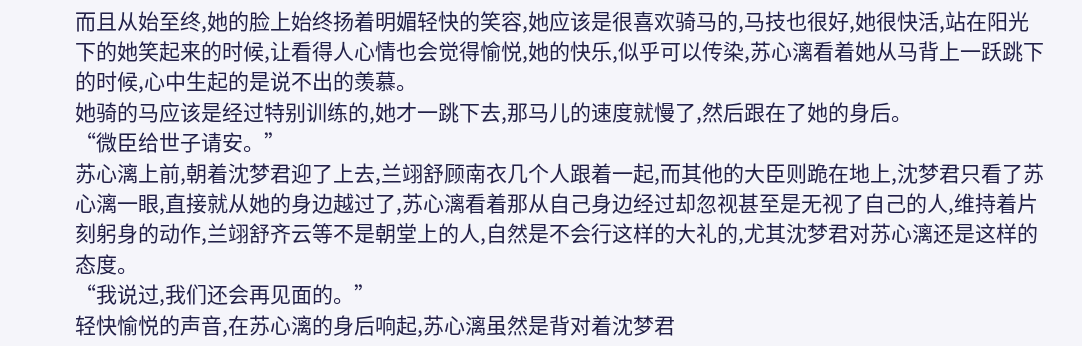而且从始至终,她的脸上始终扬着明媚轻快的笑容,她应该是很喜欢骑马的,马技也很好,她很快活,站在阳光下的她笑起来的时候,让看得人心情也会觉得愉悦,她的快乐,似乎可以传染,苏心漓看着她从马背上一跃跳下的时候,心中生起的是说不出的羡慕。
她骑的马应该是经过特别训练的,她才一跳下去,那马儿的速度就慢了,然后跟在了她的身后。
“微臣给世子请安。”
苏心漓上前,朝着沈梦君迎了上去,兰翊舒顾南衣几个人跟着一起,而其他的大臣则跪在地上,沈梦君只看了苏心漓一眼,直接就从她的身边越过了,苏心漓看着那从自己身边经过却忽视甚至是无视了自己的人,维持着片刻躬身的动作,兰翊舒齐云等不是朝堂上的人,自然是不会行这样的大礼的,尤其沈梦君对苏心漓还是这样的态度。
“我说过,我们还会再见面的。”
轻快愉悦的声音,在苏心漓的身后响起,苏心漓虽然是背对着沈梦君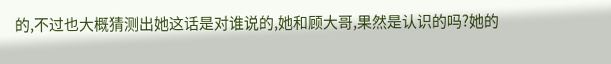的,不过也大概猜测出她这话是对谁说的,她和顾大哥,果然是认识的吗?她的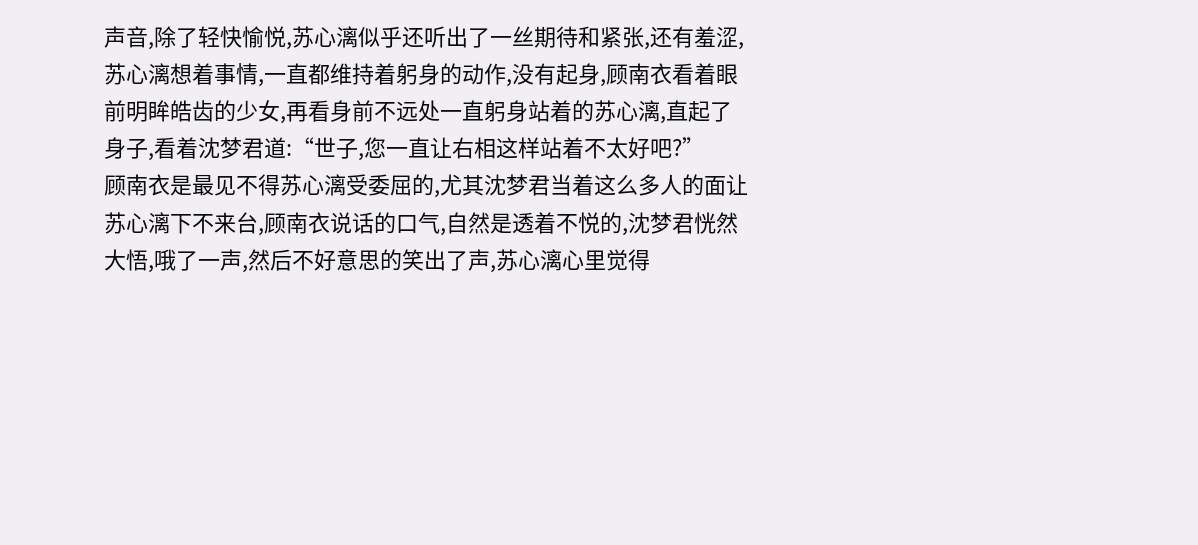声音,除了轻快愉悦,苏心漓似乎还听出了一丝期待和紧张,还有羞涩,苏心漓想着事情,一直都维持着躬身的动作,没有起身,顾南衣看着眼前明眸皓齿的少女,再看身前不远处一直躬身站着的苏心漓,直起了身子,看着沈梦君道:“世子,您一直让右相这样站着不太好吧?”
顾南衣是最见不得苏心漓受委屈的,尤其沈梦君当着这么多人的面让苏心漓下不来台,顾南衣说话的口气,自然是透着不悦的,沈梦君恍然大悟,哦了一声,然后不好意思的笑出了声,苏心漓心里觉得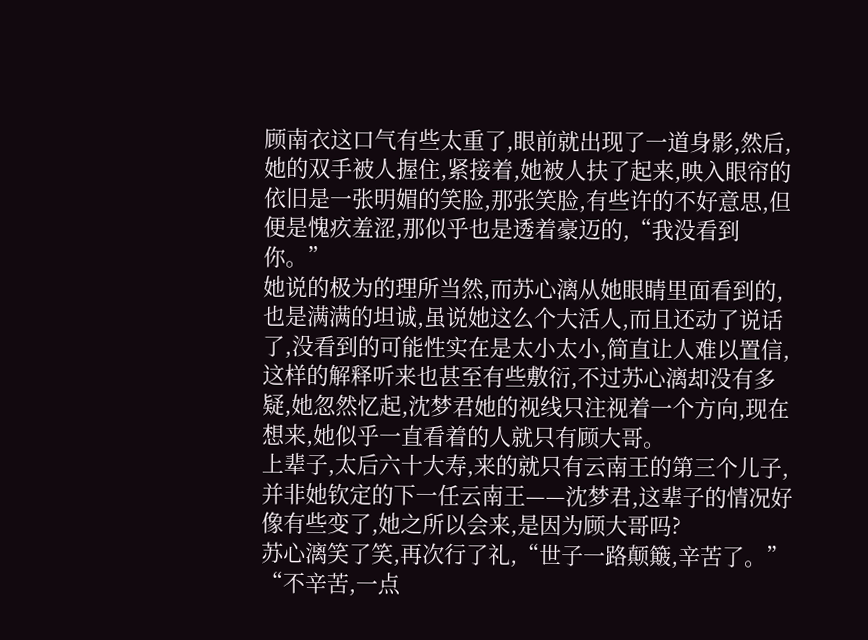顾南衣这口气有些太重了,眼前就出现了一道身影,然后,她的双手被人握住,紧接着,她被人扶了起来,映入眼帘的依旧是一张明媚的笑脸,那张笑脸,有些许的不好意思,但便是愧疚羞涩,那似乎也是透着豪迈的,“我没看到你。”
她说的极为的理所当然,而苏心漓从她眼睛里面看到的,也是满满的坦诚,虽说她这么个大活人,而且还动了说话了,没看到的可能性实在是太小太小,简直让人难以置信,这样的解释听来也甚至有些敷衍,不过苏心漓却没有多疑,她忽然忆起,沈梦君她的视线只注视着一个方向,现在想来,她似乎一直看着的人就只有顾大哥。
上辈子,太后六十大寿,来的就只有云南王的第三个儿子,并非她钦定的下一任云南王——沈梦君,这辈子的情况好像有些变了,她之所以会来,是因为顾大哥吗?
苏心漓笑了笑,再次行了礼,“世子一路颠簸,辛苦了。”
“不辛苦,一点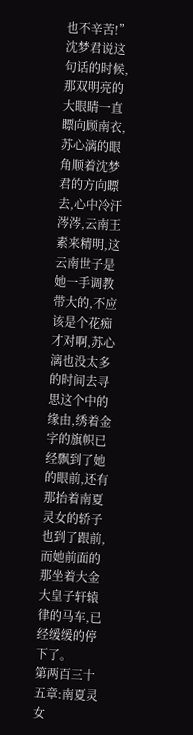也不辛苦!”
沈梦君说这句话的时候,那双明亮的大眼睛一直瞟向顾南衣,苏心漓的眼角顺着沈梦君的方向瞟去,心中冷汗涔涔,云南王素来精明,这云南世子是她一手调教带大的,不应该是个花痴才对啊,苏心漓也没太多的时间去寻思这个中的缘由,绣着金字的旗帜已经飘到了她的眼前,还有那抬着南夏灵女的轿子也到了跟前,而她前面的那坐着大金大皇子轩辕律的马车,已经缓缓的停下了。
第两百三十五章:南夏灵女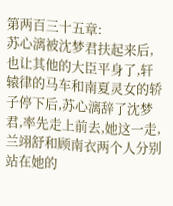第两百三十五章:
苏心漓被沈梦君扶起来后,也让其他的大臣平身了,轩辕律的马车和南夏灵女的轿子停下后,苏心漓辞了沈梦君,率先走上前去,她这一走,兰翊舒和顾南衣两个人分别站在她的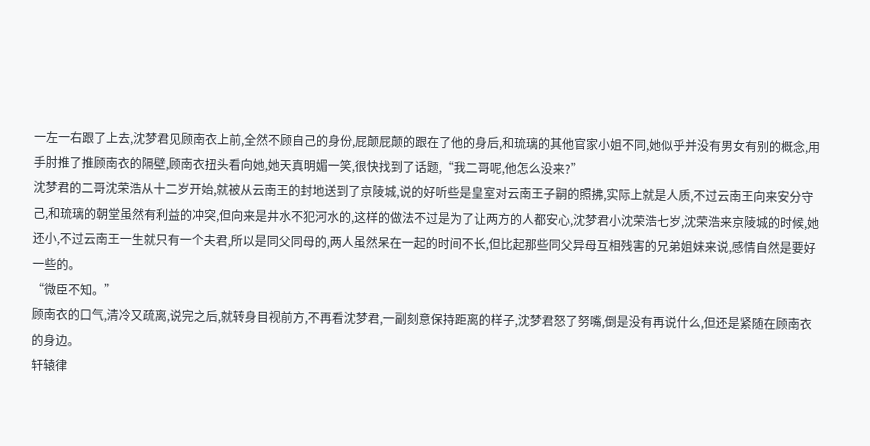一左一右跟了上去,沈梦君见顾南衣上前,全然不顾自己的身份,屁颠屁颠的跟在了他的身后,和琉璃的其他官家小姐不同,她似乎并没有男女有别的概念,用手肘推了推顾南衣的隔壁,顾南衣扭头看向她,她天真明媚一笑,很快找到了话题,“我二哥呢,他怎么没来?”
沈梦君的二哥沈荣浩从十二岁开始,就被从云南王的封地送到了京陵城,说的好听些是皇室对云南王子嗣的照拂,实际上就是人质,不过云南王向来安分守己,和琉璃的朝堂虽然有利益的冲突,但向来是井水不犯河水的,这样的做法不过是为了让两方的人都安心,沈梦君小沈荣浩七岁,沈荣浩来京陵城的时候,她还小,不过云南王一生就只有一个夫君,所以是同父同母的,两人虽然呆在一起的时间不长,但比起那些同父异母互相残害的兄弟姐妹来说,感情自然是要好一些的。
“微臣不知。”
顾南衣的口气,清冷又疏离,说完之后,就转身目视前方,不再看沈梦君,一副刻意保持距离的样子,沈梦君怒了努嘴,倒是没有再说什么,但还是紧随在顾南衣的身边。
轩辕律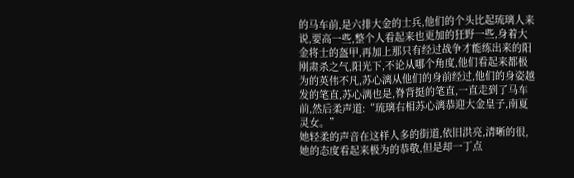的马车前,是六排大金的士兵,他们的个头比起琉璃人来说,要高一些,整个人看起来也更加的狂野一些,身着大金将士的盔甲,再加上那只有经过战争才能练出来的阳刚肃杀之气,阳光下,不论从哪个角度,他们看起来都极为的英伟不凡,苏心漓从他们的身前经过,他们的身姿越发的笔直,苏心漓也是,脊背挺的笔直,一直走到了马车前,然后柔声道:“琉璃右相苏心漓恭迎大金皇子,南夏灵女。”
她轻柔的声音在这样人多的街道,依旧洪亮,清晰的很,她的态度看起来极为的恭敬,但是却一丁点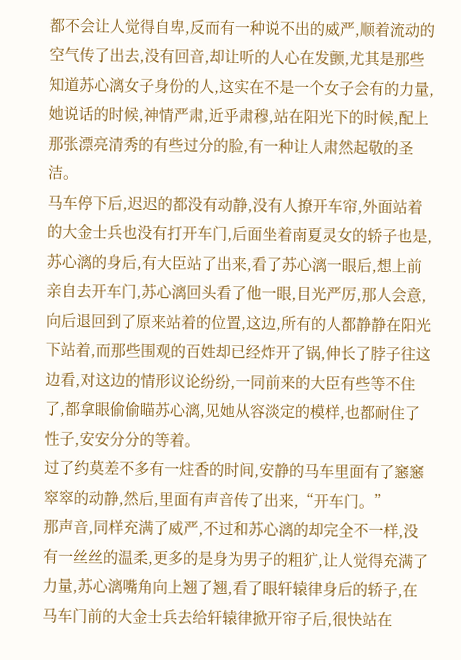都不会让人觉得自卑,反而有一种说不出的威严,顺着流动的空气传了出去,没有回音,却让听的人心在发颤,尤其是那些知道苏心漓女子身份的人,这实在不是一个女子会有的力量,她说话的时候,神情严肃,近乎肃穆,站在阳光下的时候,配上那张漂亮清秀的有些过分的脸,有一种让人肃然起敬的圣洁。
马车停下后,迟迟的都没有动静,没有人撩开车帘,外面站着的大金士兵也没有打开车门,后面坐着南夏灵女的轿子也是,苏心漓的身后,有大臣站了出来,看了苏心漓一眼后,想上前亲自去开车门,苏心漓回头看了他一眼,目光严厉,那人会意,向后退回到了原来站着的位置,这边,所有的人都静静在阳光下站着,而那些围观的百姓却已经炸开了锅,伸长了脖子往这边看,对这边的情形议论纷纷,一同前来的大臣有些等不住了,都拿眼偷偷瞄苏心漓,见她从容淡定的模样,也都耐住了性子,安安分分的等着。
过了约莫差不多有一炷香的时间,安静的马车里面有了窸窸窣窣的动静,然后,里面有声音传了出来,“开车门。”
那声音,同样充满了威严,不过和苏心漓的却完全不一样,没有一丝丝的温柔,更多的是身为男子的粗犷,让人觉得充满了力量,苏心漓嘴角向上翘了翘,看了眼轩辕律身后的轿子,在马车门前的大金士兵去给轩辕律掀开帘子后,很快站在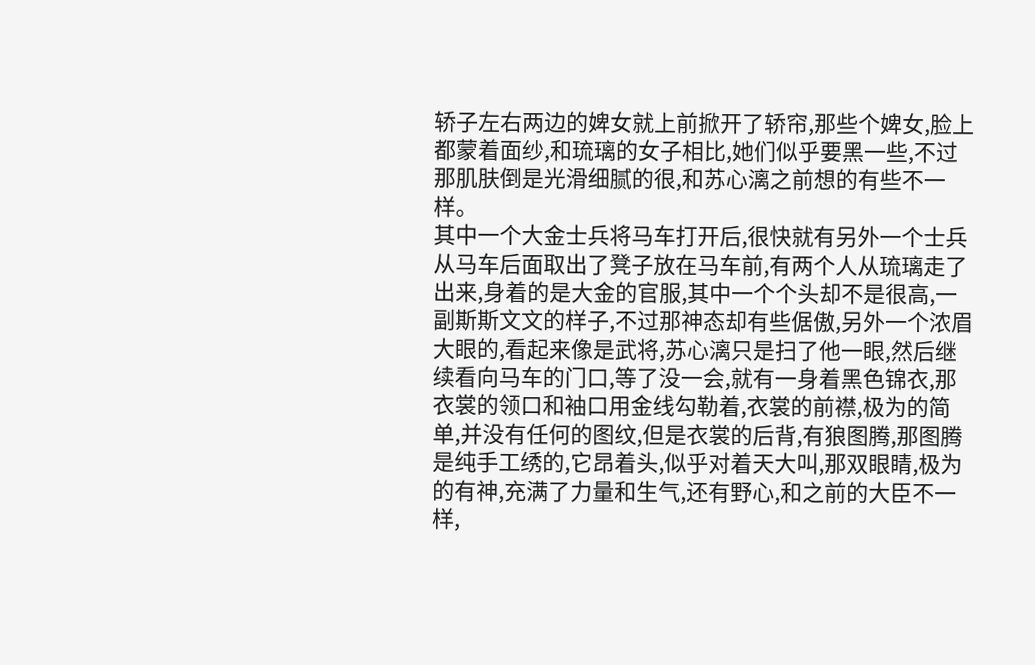轿子左右两边的婢女就上前掀开了轿帘,那些个婢女,脸上都蒙着面纱,和琉璃的女子相比,她们似乎要黑一些,不过那肌肤倒是光滑细腻的很,和苏心漓之前想的有些不一样。
其中一个大金士兵将马车打开后,很快就有另外一个士兵从马车后面取出了凳子放在马车前,有两个人从琉璃走了出来,身着的是大金的官服,其中一个个头却不是很高,一副斯斯文文的样子,不过那神态却有些倨傲,另外一个浓眉大眼的,看起来像是武将,苏心漓只是扫了他一眼,然后继续看向马车的门口,等了没一会,就有一身着黑色锦衣,那衣裳的领口和袖口用金线勾勒着,衣裳的前襟,极为的简单,并没有任何的图纹,但是衣裳的后背,有狼图腾,那图腾是纯手工绣的,它昂着头,似乎对着天大叫,那双眼睛,极为的有神,充满了力量和生气,还有野心,和之前的大臣不一样,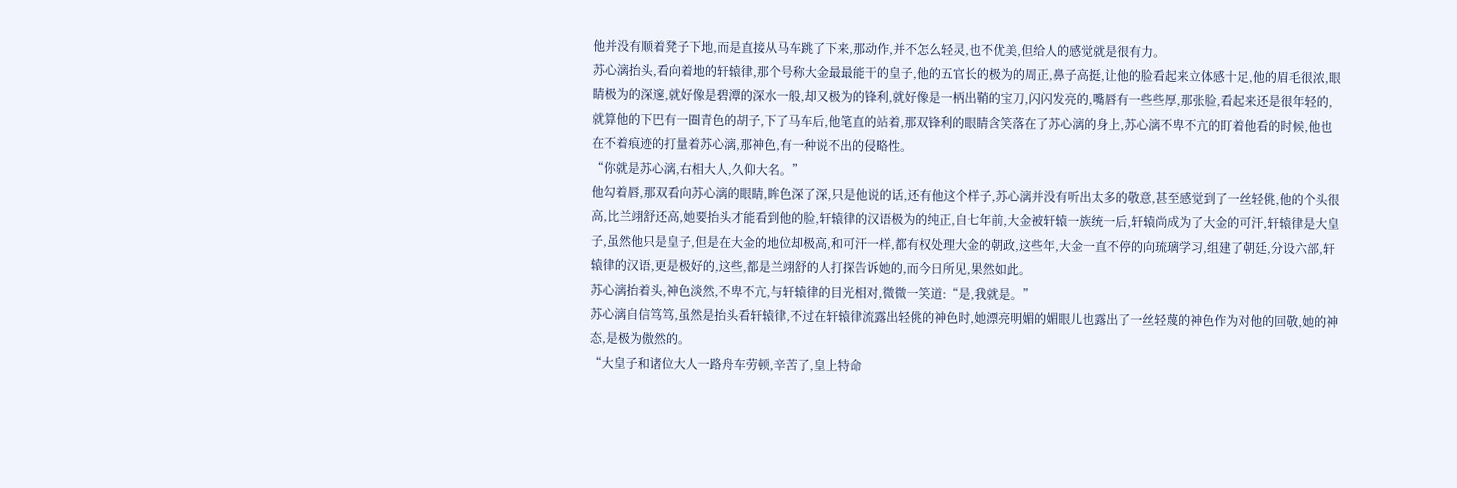他并没有顺着凳子下地,而是直接从马车跳了下来,那动作,并不怎么轻灵,也不优美,但给人的感觉就是很有力。
苏心漓抬头,看向着地的轩辕律,那个号称大金最最能干的皇子,他的五官长的极为的周正,鼻子高挺,让他的脸看起来立体感十足,他的眉毛很浓,眼睛极为的深邃,就好像是碧潭的深水一般,却又极为的锋利,就好像是一柄出鞘的宝刀,闪闪发亮的,嘴唇有一些些厚,那张脸,看起来还是很年轻的,就算他的下巴有一圈青色的胡子,下了马车后,他笔直的站着,那双锋利的眼睛含笑落在了苏心漓的身上,苏心漓不卑不亢的盯着他看的时候,他也在不着痕迹的打量着苏心漓,那神色,有一种说不出的侵略性。
“你就是苏心漓,右相大人,久仰大名。”
他勾着唇,那双看向苏心漓的眼睛,眸色深了深,只是他说的话,还有他这个样子,苏心漓并没有听出太多的敬意,甚至感觉到了一丝轻佻,他的个头很高,比兰翊舒还高,她要抬头才能看到他的脸,轩辕律的汉语极为的纯正,自七年前,大金被轩辕一族统一后,轩辕尚成为了大金的可汗,轩辕律是大皇子,虽然他只是皇子,但是在大金的地位却极高,和可汗一样,都有权处理大金的朝政,这些年,大金一直不停的向琉璃学习,组建了朝廷,分设六部,轩辕律的汉语,更是极好的,这些,都是兰翊舒的人打探告诉她的,而今日所见,果然如此。
苏心漓抬着头,神色淡然,不卑不亢,与轩辕律的目光相对,微微一笑道:“是,我就是。”
苏心漓自信笃笃,虽然是抬头看轩辕律,不过在轩辕律流露出轻佻的神色时,她漂亮明媚的媚眼儿也露出了一丝轻蔑的神色作为对他的回敬,她的神态,是极为傲然的。
“大皇子和诸位大人一路舟车劳顿,辛苦了,皇上特命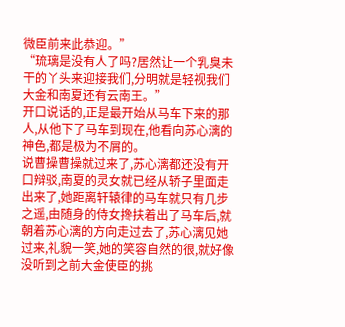微臣前来此恭迎。”
“琉璃是没有人了吗?居然让一个乳臭未干的丫头来迎接我们,分明就是轻视我们大金和南夏还有云南王。”
开口说话的,正是最开始从马车下来的那人,从他下了马车到现在,他看向苏心漓的神色,都是极为不屑的。
说曹操曹操就过来了,苏心漓都还没有开口辩驳,南夏的灵女就已经从轿子里面走出来了,她距离轩辕律的马车就只有几步之遥,由随身的侍女搀扶着出了马车后,就朝着苏心漓的方向走过去了,苏心漓见她过来,礼貌一笑,她的笑容自然的很,就好像没听到之前大金使臣的挑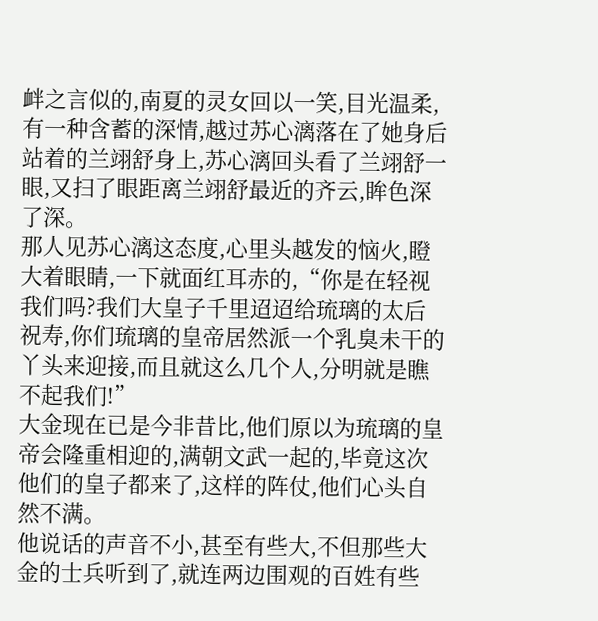衅之言似的,南夏的灵女回以一笑,目光温柔,有一种含蓄的深情,越过苏心漓落在了她身后站着的兰翊舒身上,苏心漓回头看了兰翊舒一眼,又扫了眼距离兰翊舒最近的齐云,眸色深了深。
那人见苏心漓这态度,心里头越发的恼火,瞪大着眼睛,一下就面红耳赤的,“你是在轻视我们吗?我们大皇子千里迢迢给琉璃的太后祝寿,你们琉璃的皇帝居然派一个乳臭未干的丫头来迎接,而且就这么几个人,分明就是瞧不起我们!”
大金现在已是今非昔比,他们原以为琉璃的皇帝会隆重相迎的,满朝文武一起的,毕竟这次他们的皇子都来了,这样的阵仗,他们心头自然不满。
他说话的声音不小,甚至有些大,不但那些大金的士兵听到了,就连两边围观的百姓有些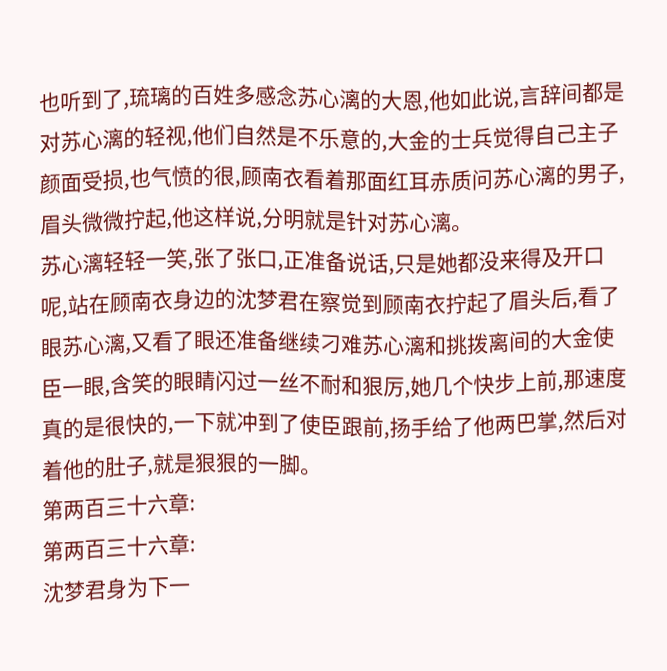也听到了,琉璃的百姓多感念苏心漓的大恩,他如此说,言辞间都是对苏心漓的轻视,他们自然是不乐意的,大金的士兵觉得自己主子颜面受损,也气愤的很,顾南衣看着那面红耳赤质问苏心漓的男子,眉头微微拧起,他这样说,分明就是针对苏心漓。
苏心漓轻轻一笑,张了张口,正准备说话,只是她都没来得及开口呢,站在顾南衣身边的沈梦君在察觉到顾南衣拧起了眉头后,看了眼苏心漓,又看了眼还准备继续刁难苏心漓和挑拨离间的大金使臣一眼,含笑的眼睛闪过一丝不耐和狠厉,她几个快步上前,那速度真的是很快的,一下就冲到了使臣跟前,扬手给了他两巴掌,然后对着他的肚子,就是狠狠的一脚。
第两百三十六章:
第两百三十六章:
沈梦君身为下一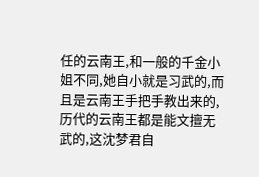任的云南王,和一般的千金小姐不同,她自小就是习武的,而且是云南王手把手教出来的,历代的云南王都是能文擅无武的,这沈梦君自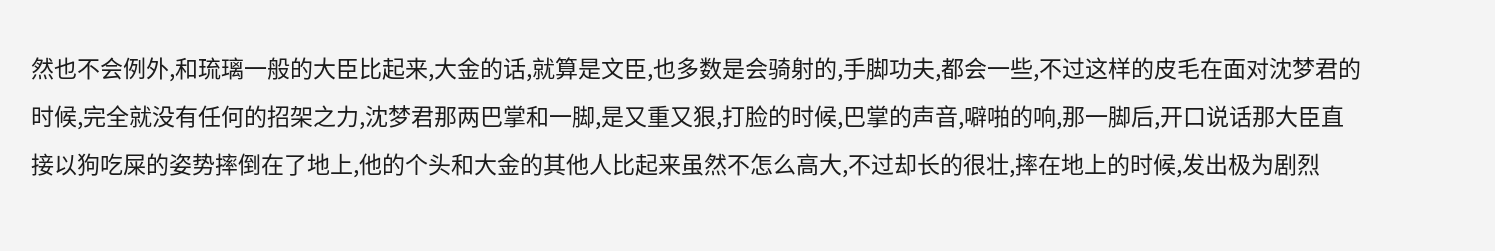然也不会例外,和琉璃一般的大臣比起来,大金的话,就算是文臣,也多数是会骑射的,手脚功夫,都会一些,不过这样的皮毛在面对沈梦君的时候,完全就没有任何的招架之力,沈梦君那两巴掌和一脚,是又重又狠,打脸的时候,巴掌的声音,噼啪的响,那一脚后,开口说话那大臣直接以狗吃屎的姿势摔倒在了地上,他的个头和大金的其他人比起来虽然不怎么高大,不过却长的很壮,摔在地上的时候,发出极为剧烈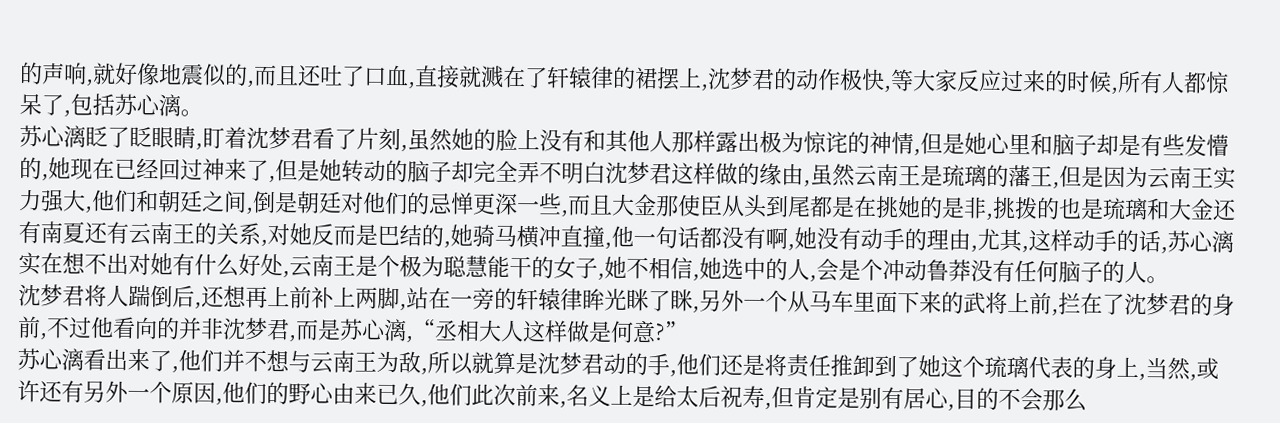的声响,就好像地震似的,而且还吐了口血,直接就溅在了轩辕律的裙摆上,沈梦君的动作极快,等大家反应过来的时候,所有人都惊呆了,包括苏心漓。
苏心漓眨了眨眼睛,盯着沈梦君看了片刻,虽然她的脸上没有和其他人那样露出极为惊诧的神情,但是她心里和脑子却是有些发懵的,她现在已经回过神来了,但是她转动的脑子却完全弄不明白沈梦君这样做的缘由,虽然云南王是琉璃的藩王,但是因为云南王实力强大,他们和朝廷之间,倒是朝廷对他们的忌惮更深一些,而且大金那使臣从头到尾都是在挑她的是非,挑拨的也是琉璃和大金还有南夏还有云南王的关系,对她反而是巴结的,她骑马横冲直撞,他一句话都没有啊,她没有动手的理由,尤其,这样动手的话,苏心漓实在想不出对她有什么好处,云南王是个极为聪慧能干的女子,她不相信,她选中的人,会是个冲动鲁莽没有任何脑子的人。
沈梦君将人踹倒后,还想再上前补上两脚,站在一旁的轩辕律眸光眯了眯,另外一个从马车里面下来的武将上前,拦在了沈梦君的身前,不过他看向的并非沈梦君,而是苏心漓,“丞相大人这样做是何意?”
苏心漓看出来了,他们并不想与云南王为敌,所以就算是沈梦君动的手,他们还是将责任推卸到了她这个琉璃代表的身上,当然,或许还有另外一个原因,他们的野心由来已久,他们此次前来,名义上是给太后祝寿,但肯定是别有居心,目的不会那么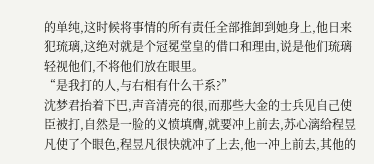的单纯,这时候将事情的所有责任全部推卸到她身上,他日来犯琉璃,这绝对就是个冠冕堂皇的借口和理由,说是他们琉璃轻视他们,不将他们放在眼里。
“是我打的人,与右相有什么干系?”
沈梦君抬着下巴,声音清亮的很,而那些大金的士兵见自己使臣被打,自然是一脸的义愤填膺,就要冲上前去,苏心漓给程昱凡使了个眼色,程昱凡很快就冲了上去,他一冲上前去,其他的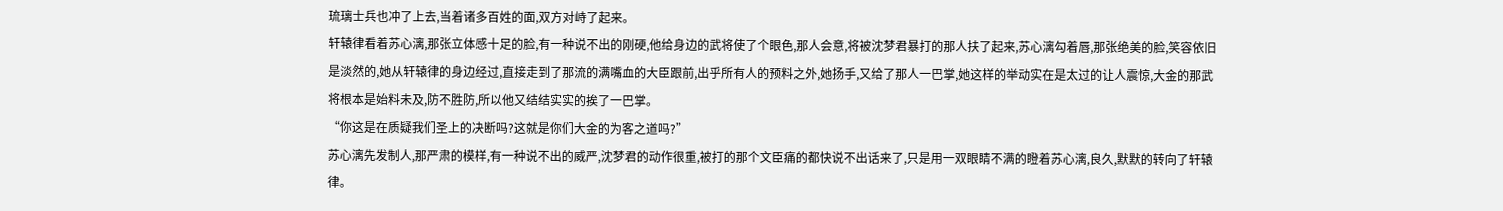琉璃士兵也冲了上去,当着诸多百姓的面,双方对峙了起来。
轩辕律看着苏心漓,那张立体感十足的脸,有一种说不出的刚硬,他给身边的武将使了个眼色,那人会意,将被沈梦君暴打的那人扶了起来,苏心漓勾着唇,那张绝美的脸,笑容依旧是淡然的,她从轩辕律的身边经过,直接走到了那流的满嘴血的大臣跟前,出乎所有人的预料之外,她扬手,又给了那人一巴掌,她这样的举动实在是太过的让人震惊,大金的那武将根本是始料未及,防不胜防,所以他又结结实实的挨了一巴掌。
“你这是在质疑我们圣上的决断吗?这就是你们大金的为客之道吗?”
苏心漓先发制人,那严肃的模样,有一种说不出的威严,沈梦君的动作很重,被打的那个文臣痛的都快说不出话来了,只是用一双眼睛不满的瞪着苏心漓,良久,默默的转向了轩辕律。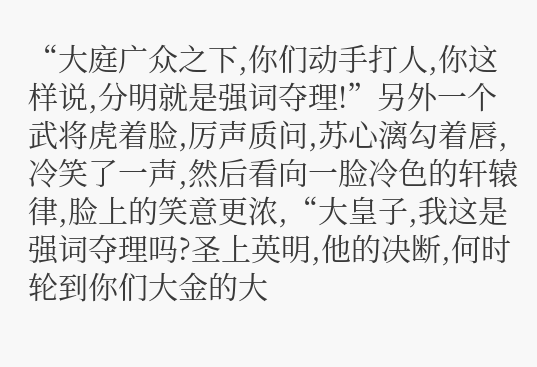“大庭广众之下,你们动手打人,你这样说,分明就是强词夺理!”另外一个武将虎着脸,厉声质问,苏心漓勾着唇,冷笑了一声,然后看向一脸冷色的轩辕律,脸上的笑意更浓,“大皇子,我这是强词夺理吗?圣上英明,他的决断,何时轮到你们大金的大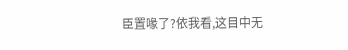臣置喙了?依我看,这目中无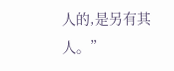人的,是另有其人。”